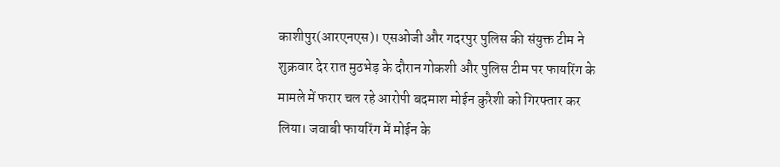काशीपुर(आरएनएस)। एसओजी और गदरपुर पुलिस की संयुक्त टीम ने शुक्रवार देर रात मुठभेड़ के दौरान गोकशी और पुलिस टीम पर फायरिंग के मामले में फरार चल रहे आरोपी बदमाश मोईन कुरैशी को गिरफ्तार कर लिया। जवाबी फायरिंग में मोईन के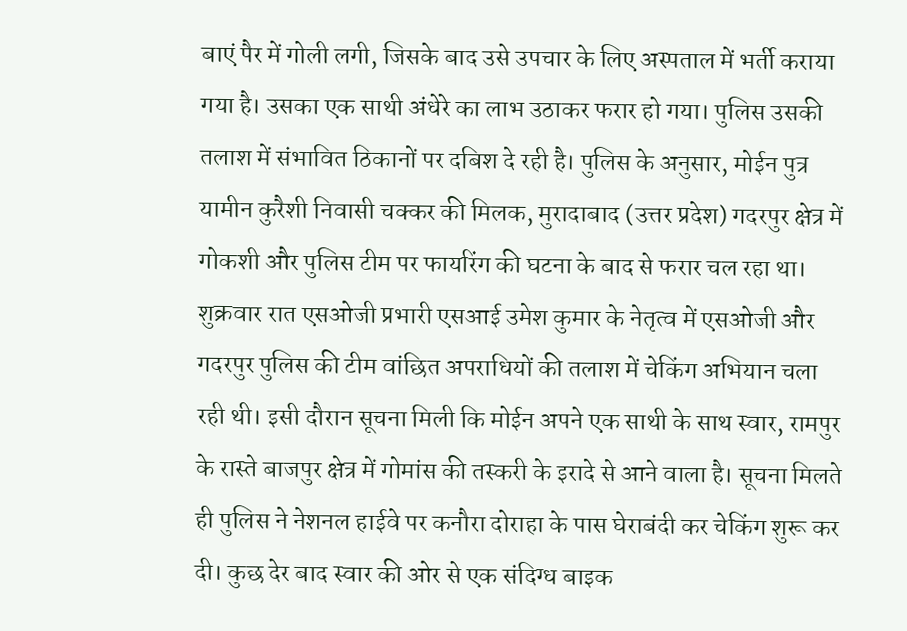बाएं पैर में गोली लगी, जिसके बाद उसे उपचार के लिए अस्पताल में भर्ती कराया गया है। उसका एक साथी अंधेरे का लाभ उठाकर फरार हो गया। पुलिस उसकी तलाश में संभावित ठिकानों पर दबिश दे रही है। पुलिस के अनुसार, मोईन पुत्र यामीन कुरैशी निवासी चक्कर की मिलक, मुरादाबाद (उत्तर प्रदेश) गदरपुर क्षेत्र में गोकशी और पुलिस टीम पर फायरिंग की घटना के बाद से फरार चल रहा था। शुक्रवार रात एसओजी प्रभारी एसआई उमेश कुमार के नेतृत्व में एसओजी और गदरपुर पुलिस की टीम वांछित अपराधियों की तलाश में चेकिंग अभियान चला रही थी। इसी दौरान सूचना मिली कि मोईन अपने एक साथी के साथ स्वार, रामपुर के रास्ते बाजपुर क्षेत्र में गोमांस की तस्करी के इरादे से आने वाला है। सूचना मिलते ही पुलिस ने नेशनल हाईवे पर कनौरा दोराहा के पास घेराबंदी कर चेकिंग शुरू कर दी। कुछ देर बाद स्वार की ओर से एक संदिग्ध बाइक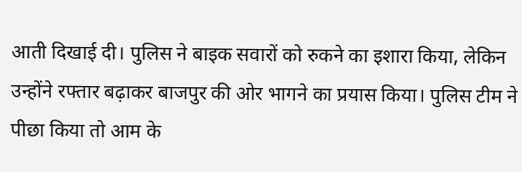आती दिखाई दी। पुलिस ने बाइक सवारों को रुकने का इशारा किया, लेकिन उन्होंने रफ्तार बढ़ाकर बाजपुर की ओर भागने का प्रयास किया। पुलिस टीम ने पीछा किया तो आम के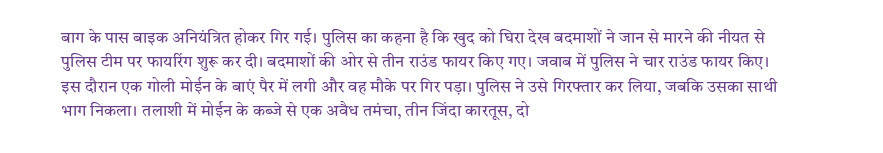बाग के पास बाइक अनियंत्रित होकर गिर गई। पुलिस का कहना है कि खुद को घिरा देख बदमाशों ने जान से मारने की नीयत से पुलिस टीम पर फायरिंग शुरू कर दी। बदमाशों की ओर से तीन राउंड फायर किए गए। जवाब में पुलिस ने चार राउंड फायर किए। इस दौरान एक गोली मोईन के बाएं पैर में लगी और वह मौके पर गिर पड़ा। पुलिस ने उसे गिरफ्तार कर लिया, जबकि उसका साथी भाग निकला। तलाशी में मोईन के कब्जे से एक अवैध तमंचा, तीन जिंदा कारतूस, दो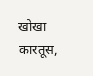खोखा कारतूस,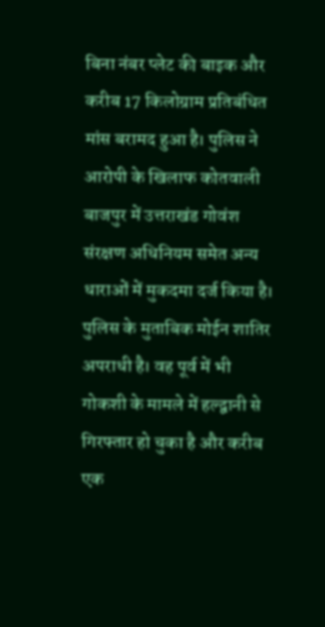बिना नंबर प्लेट की बाइक और करीब 17 किलोग्राम प्रतिबंधित मांस बरामद हुआ है। पुलिस ने आरोपी के खिलाफ कोतवाली बाजपुर में उत्तराखंड गोवंश संरक्षण अधिनियम समेत अन्य धाराओं में मुकदमा दर्ज किया है। पुलिस के मुताबिक मोईन शातिर अपराधी है। वह पूर्व में भी गोकशी के मामले में हल्द्वानी से गिरफ्तार हो चुका है और करीब एक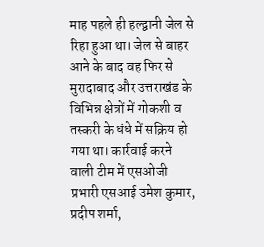माह पहले ही हल्द्वानी जेल से रिहा हुआ था। जेल से बाहर आने के बाद वह फिर से मुरादाबाद और उत्तराखंड के विभिन्न क्षेत्रों में गोकशी व तस्करी के धंधे में सक्रिय हो गया था। कार्रवाई करने वाली टीम में एसओजी प्रभारी एसआई उमेश कुमार, प्रदीप शर्मा,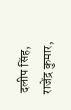दलीप सिंह, राजेंद्र कुमार,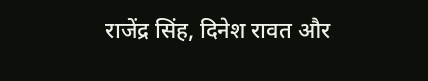राजेंद्र सिंह, दिनेश रावत और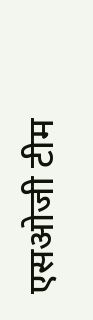एसओजी टीम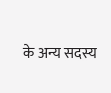के अन्य सदस्य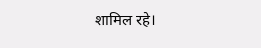शामिल रहे।